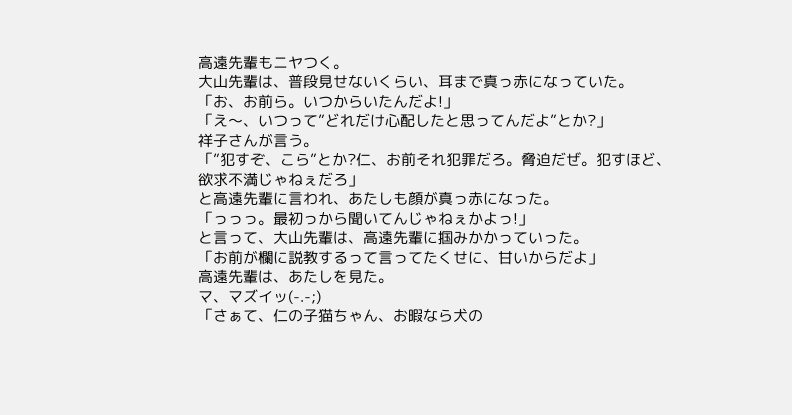高遠先輩もニヤつく。
大山先輩は、普段見せないくらい、耳まで真っ赤になっていた。
「お、お前ら。いつからいたんだよ!」
「え〜、いつって”どれだけ心配したと思ってんだよ”とか?」
祥子さんが言う。
「”犯すぞ、こら”とか?仁、お前それ犯罪だろ。脅迫だぜ。犯すほど、欲求不満じゃねぇだろ」
と高遠先輩に言われ、あたしも顔が真っ赤になった。
「っっっ。最初っから聞いてんじゃねぇかよっ!」
と言って、大山先輩は、高遠先輩に掴みかかっていった。
「お前が欄に説教するって言ってたくせに、甘いからだよ」
高遠先輩は、あたしを見た。
マ、マズイッ(-.-;)
「さぁて、仁の子猫ちゃん、お暇なら犬の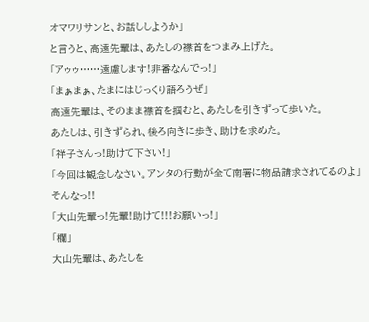オマワリサンと、お話ししようか」
と言うと、高遠先輩は、あたしの襟首をつまみ上げた。
「アゥゥ……遠慮します!非番なんでっ!」
「まぁまぁ、たまにはじっくり語ろうぜ」
高遠先輩は、そのまま襟首を掴むと、あたしを引きずって歩いた。
あたしは、引きずられ、後ろ向きに歩き、助けを求めた。
「祥子さんっ!助けて下さい!」
「今回は観念しなさい。アンタの行動が全て南署に物品請求されてるのよ」
そんなっ!!
「大山先輩っ!先輩!助けて!!!お願いっ!」
「欄」
大山先輩は、あたしを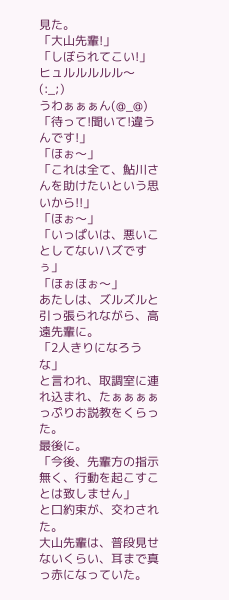見た。
「大山先輩!」
「しぼられてこい!」
ヒュルルルルル〜(:_;)
うわぁぁぁん(@_@)
「待って!聞いて!違うんです!」
「ほぉ〜」
「これは全て、鮎川さんを助けたいという思いから!!」
「ほぉ〜」
「いっぱいは、悪いことしてないハズですぅ」
「ほぉほぉ〜」
あたしは、ズルズルと引っ張られながら、高遠先輩に。
「2人きりになろうな」
と言われ、取調室に連れ込まれ、たぁぁぁぁっぷりお説教をくらった。
最後に。
「今後、先輩方の指示無く、行動を起こすことは致しません」
と口約束が、交わされた。
大山先輩は、普段見せないくらい、耳まで真っ赤になっていた。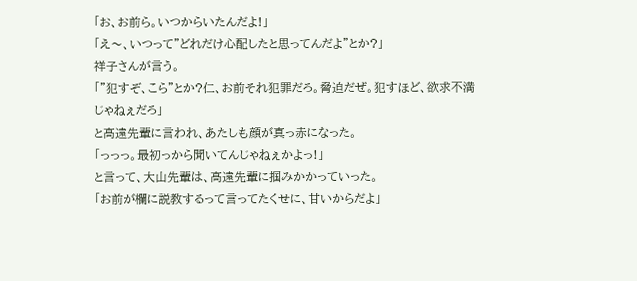「お、お前ら。いつからいたんだよ!」
「え〜、いつって”どれだけ心配したと思ってんだよ”とか?」
祥子さんが言う。
「”犯すぞ、こら”とか?仁、お前それ犯罪だろ。脅迫だぜ。犯すほど、欲求不満じゃねぇだろ」
と高遠先輩に言われ、あたしも顔が真っ赤になった。
「っっっ。最初っから聞いてんじゃねぇかよっ!」
と言って、大山先輩は、高遠先輩に掴みかかっていった。
「お前が欄に説教するって言ってたくせに、甘いからだよ」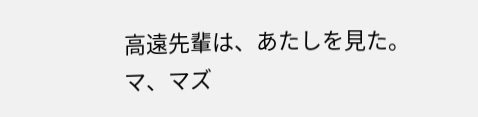高遠先輩は、あたしを見た。
マ、マズ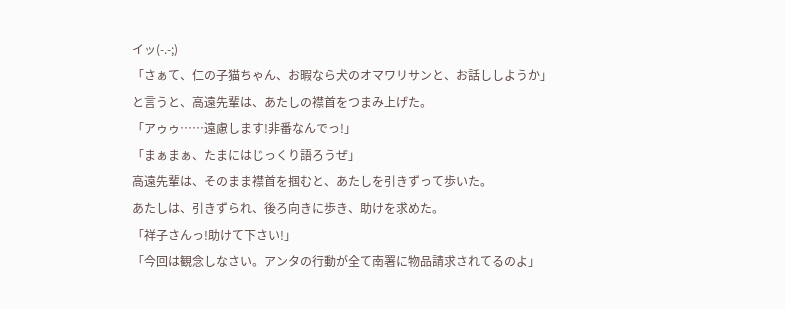イッ(-.-;)
「さぁて、仁の子猫ちゃん、お暇なら犬のオマワリサンと、お話ししようか」
と言うと、高遠先輩は、あたしの襟首をつまみ上げた。
「アゥゥ……遠慮します!非番なんでっ!」
「まぁまぁ、たまにはじっくり語ろうぜ」
高遠先輩は、そのまま襟首を掴むと、あたしを引きずって歩いた。
あたしは、引きずられ、後ろ向きに歩き、助けを求めた。
「祥子さんっ!助けて下さい!」
「今回は観念しなさい。アンタの行動が全て南署に物品請求されてるのよ」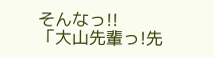そんなっ!!
「大山先輩っ!先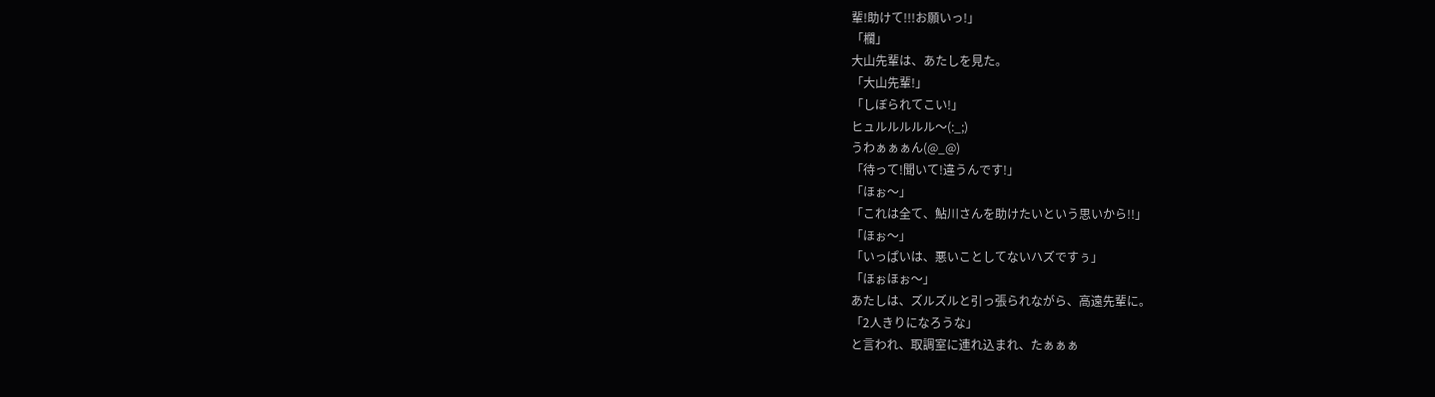輩!助けて!!!お願いっ!」
「欄」
大山先輩は、あたしを見た。
「大山先輩!」
「しぼられてこい!」
ヒュルルルルル〜(:_;)
うわぁぁぁん(@_@)
「待って!聞いて!違うんです!」
「ほぉ〜」
「これは全て、鮎川さんを助けたいという思いから!!」
「ほぉ〜」
「いっぱいは、悪いことしてないハズですぅ」
「ほぉほぉ〜」
あたしは、ズルズルと引っ張られながら、高遠先輩に。
「2人きりになろうな」
と言われ、取調室に連れ込まれ、たぁぁぁ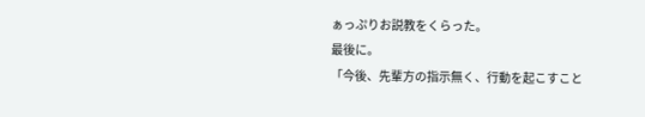ぁっぷりお説教をくらった。
最後に。
「今後、先輩方の指示無く、行動を起こすこと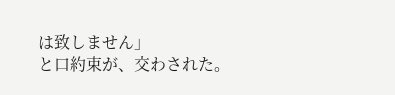は致しません」
と口約束が、交わされた。